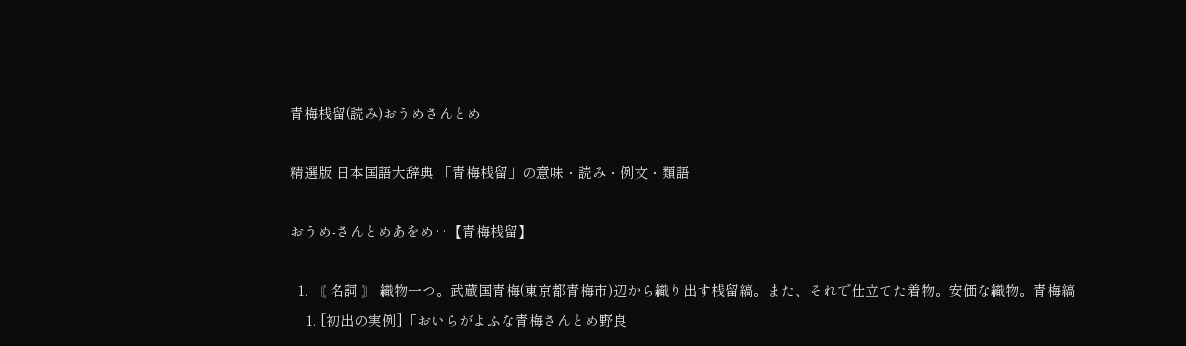青梅桟留(読み)おうめさんとめ

精選版 日本国語大辞典 「青梅桟留」の意味・読み・例文・類語

おうめ‐さんとめあをめ‥【青梅桟留】

  1. 〘 名詞 〙 織物一つ。武蔵国青梅(東京都青梅市)辺から織り出す桟留縞。また、それで仕立てた着物。安価な織物。青梅縞
    1. [初出の実例]「おいらがよふな青梅さんとめ野良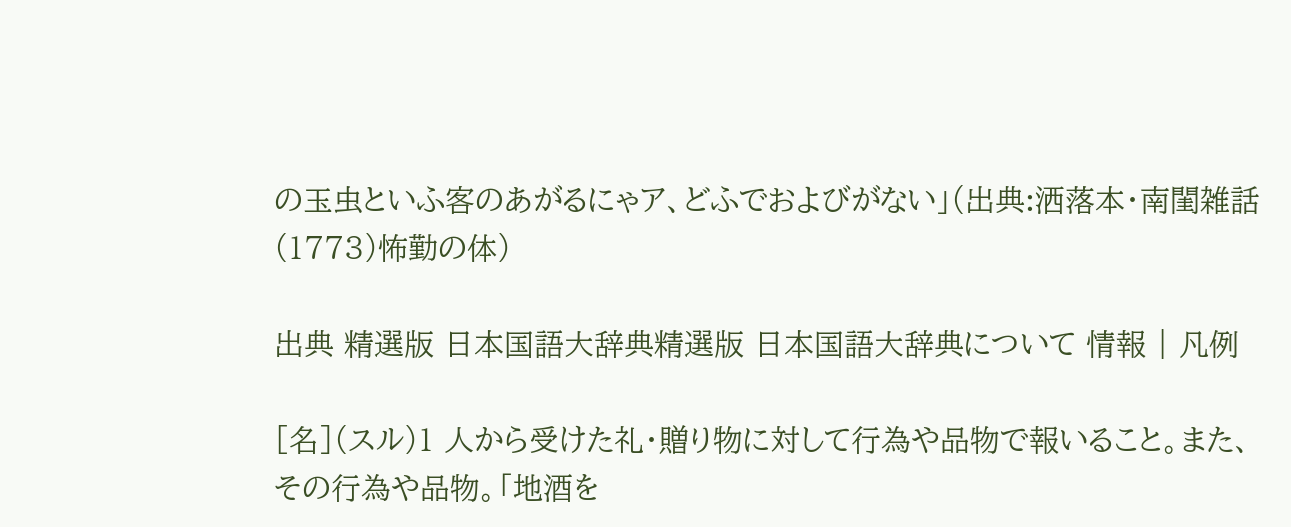の玉虫といふ客のあがるにゃア、どふでおよびがない」(出典:洒落本・南閨雑話(1773)怖勤の体)

出典 精選版 日本国語大辞典精選版 日本国語大辞典について 情報 | 凡例

[名](スル)1 人から受けた礼・贈り物に対して行為や品物で報いること。また、その行為や品物。「地酒を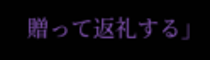贈って返礼する」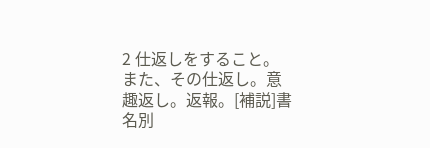2 仕返しをすること。また、その仕返し。意趣返し。返報。[補説]書名別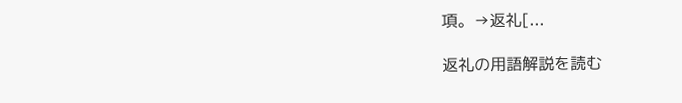項。→返礼[...

返礼の用語解説を読む